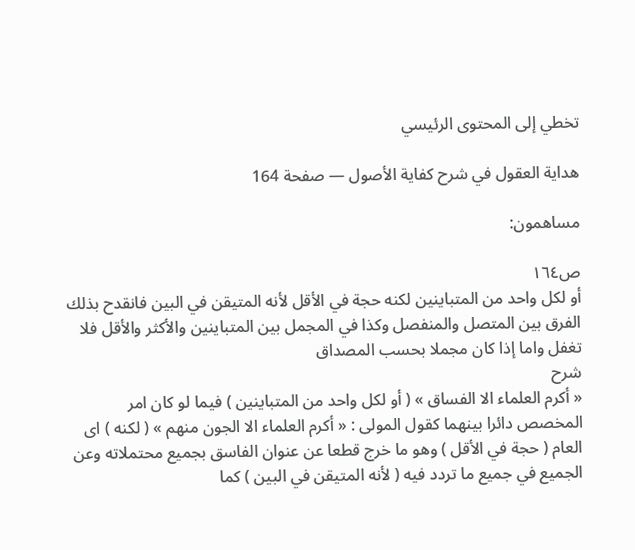تخطي إلى المحتوى الرئيسي

هداية العقول في شرح كفاية الأصول — صفحة 164

مساهمون:

ص١٦٤
أو لكل واحد من المتباينين لكنه حجة في الأقل لأنه المتيقن في البين فانقدح بذلك الفرق بين المتصل والمنفصل وكذا في المجمل بين المتباينين والأكثر والأقل فلا تغفل واما إذا كان مجملا بحسب المصداق
شرح
« أكرم العلماء الا الفساق » ( أو لكل واحد من المتباينين ) فيما لو كان امر المخصص دائرا بينهما كقول المولى : « أكرم العلماء الا الجون منهم » ( لكنه ) اى العام ( حجة في الأقل ) وهو ما خرج قطعا عن عنوان الفاسق بجميع محتملاته وعن الجميع في جميع ما تردد فيه ( لأنه المتيقن في البين ) كما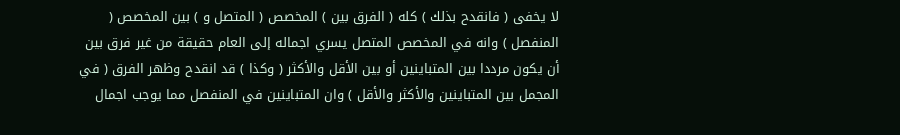لا يخفى ( فانقدح بذلك ) كله ( الفرق بين ) المخصص ( المتصل و ) بين المخصص ( المنفصل ) وانه في المخصص المتصل يسري اجماله إلى العام حقيقة من غير فرق بين أن يكون مرددا بين المتباينين أو بين الأقل والأكثر ( وكذا ) قد انقدح وظهر الفرق ( في المجمل بين المتباينين والأكثر والأقل ) وان المتباينين في المنفصل مما يوجب اجمال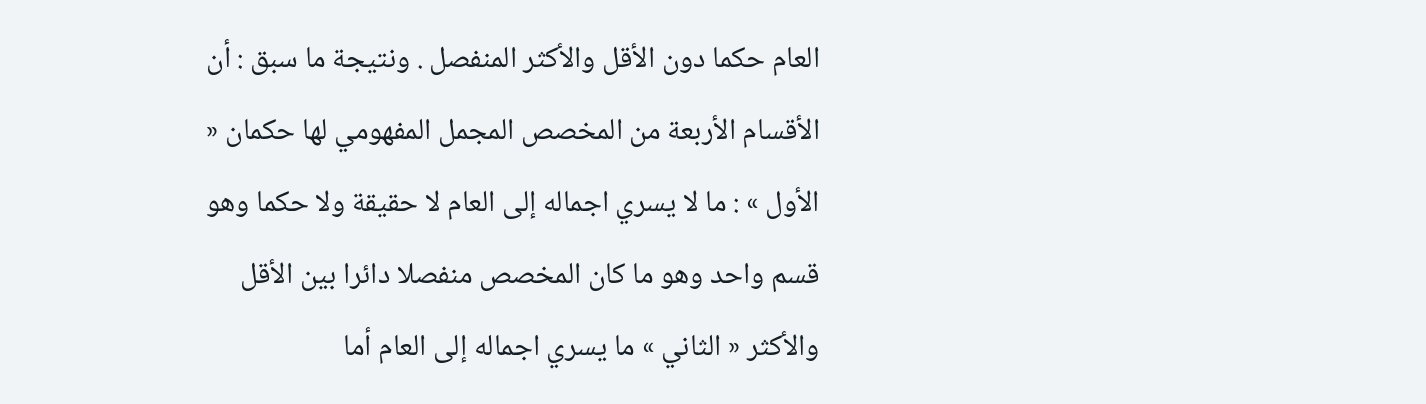العام حكما دون الأقل والأكثر المنفصل . ونتيجة ما سبق : أن الأقسام الأربعة من المخصص المجمل المفهومي لها حكمان « الأول » : ما لا يسري اجماله إلى العام لا حقيقة ولا حكما وهو قسم واحد وهو ما كان المخصص منفصلا دائرا بين الأقل والأكثر « الثاني » ما يسري اجماله إلى العام أما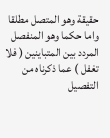حقيقة وهو المتصل مطلقا واما حكما وهو المنفصل المردد بين المتباينين ( فلا تغفل ) عما ذكرناه من التفصيل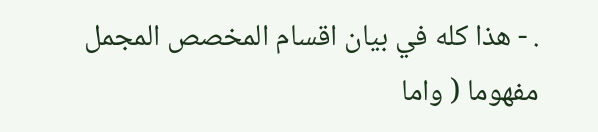. - هذا كله في بيان اقسام المخصص المجمل مفهوما ( واما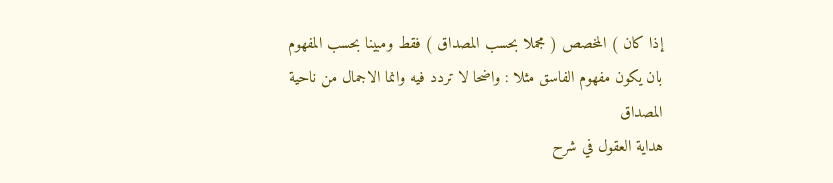إذا كان ) المخصص ( مجملا بحسب المصداق ) فقط ومبينا بحسب المفهوم بان يكون مفهوم الفاسق مثلا : واضحا لا تردد فيه وانما الاجمال من ناحية المصداق
هداية العقول في شرح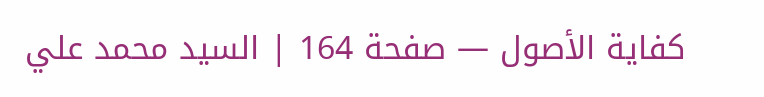كفاية الأصول — صفحة 164 | السيد محمد علي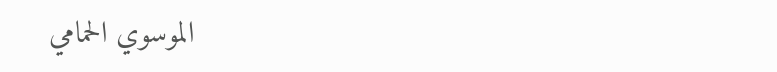الموسوي الحمامي